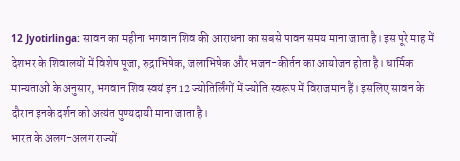12 Jyotirlinga: सावन का महीना भगवान शिव की आराधना का सबसे पावन समय माना जाता है। इस पूरे माह में देशभर के शिवालयों में विशेष पूजा, रुद्राभिषेक, जलाभिषेक और भजन-कीर्तन का आयोजन होता है। धार्मिक मान्यताओं के अनुसार, भगवान शिव स्वयं इन 12 ज्योतिर्लिंगों में ज्योति स्वरूप में विराजमान हैं। इसलिए सावन के दौरान इनके दर्शन को अत्यंत पुण्यदायी माना जाता है।
भारत के अलग-अलग राज्यों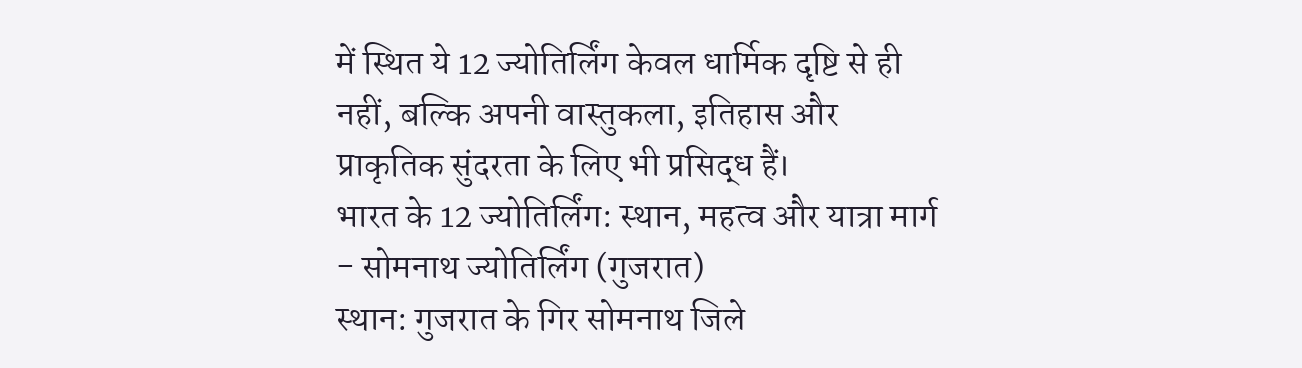में स्थित ये 12 ज्योतिर्लिंग केवल धार्मिक दृष्टि से ही नहीं, बल्कि अपनी वास्तुकला, इतिहास और प्राकृतिक सुंदरता के लिए भी प्रसिद्ध हैं।
भारत के 12 ज्योतिर्लिंग: स्थान, महत्व और यात्रा मार्ग
- सोमनाथ ज्योतिर्लिंग (गुजरात)
स्थान: गुजरात के गिर सोमनाथ जिले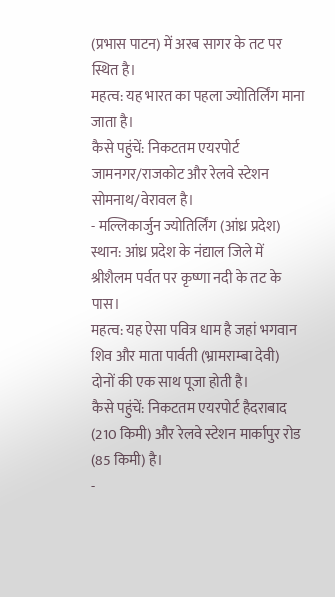(प्रभास पाटन) में अरब सागर के तट पर स्थित है।
महत्व: यह भारत का पहला ज्योतिर्लिंग माना जाता है।
कैसे पहुंचें: निकटतम एयरपोर्ट जामनगर/राजकोट और रेलवे स्टेशन सोमनाथ/वेरावल है।
- मल्लिकार्जुन ज्योतिर्लिंग (आंध्र प्रदेश)
स्थान: आंध्र प्रदेश के नंद्याल जिले में श्रीशैलम पर्वत पर कृष्णा नदी के तट के पास।
महत्व: यह ऐसा पवित्र धाम है जहां भगवान शिव और माता पार्वती (भ्रामराम्बा देवी) दोनों की एक साथ पूजा होती है।
कैसे पहुंचें: निकटतम एयरपोर्ट हैदराबाद (210 किमी) और रेलवे स्टेशन मार्कापुर रोड (85 किमी) है।
-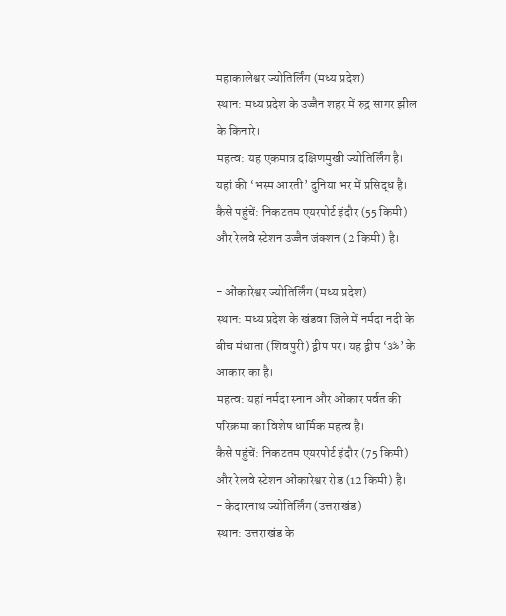महाकालेश्वर ज्योतिर्लिंग (मध्य प्रदेश)
स्थान: मध्य प्रदेश के उज्जैन शहर में रुद्र सागर झील के किनारे।
महत्व: यह एकमात्र दक्षिणमुखी ज्योतिर्लिंग है। यहां की ‘भस्म आरती’ दुनिया भर में प्रसिद्ध है।
कैसे पहुंचें: निकटतम एयरपोर्ट इंदौर (55 किमी) और रेलवे स्टेशन उज्जैन जंक्शन (2 किमी) है।

- ओंकारेश्वर ज्योतिर्लिंग (मध्य प्रदेश)
स्थान: मध्य प्रदेश के खंडवा जिले में नर्मदा नदी के बीच मंधाता (शिवपुरी) द्वीप पर। यह द्वीप ‘ॐ’ के आकार का है।
महत्व: यहां नर्मदा स्नान और ओंकार पर्वत की परिक्रमा का विशेष धार्मिक महत्व है।
कैसे पहुंचें: निकटतम एयरपोर्ट इंदौर (75 किमी) और रेलवे स्टेशन ओंकारेश्वर रोड (12 किमी) है।
- केदारनाथ ज्योतिर्लिंग (उत्तराखंड)
स्थान: उत्तराखंड के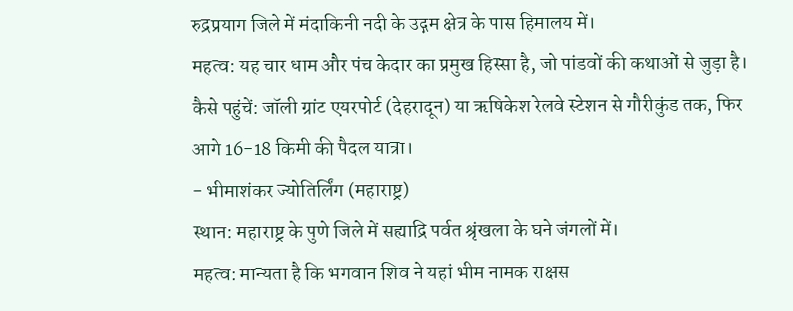रुद्रप्रयाग जिले में मंदाकिनी नदी के उद्गम क्षेत्र के पास हिमालय में।
महत्व: यह चार धाम और पंच केदार का प्रमुख हिस्सा है, जो पांडवों की कथाओं से जुड़ा है।
कैसे पहुंचें: जॉली ग्रांट एयरपोर्ट (देहरादून) या ऋषिकेश रेलवे स्टेशन से गौरीकुंड तक, फिर आगे 16-18 किमी की पैदल यात्रा।
- भीमाशंकर ज्योतिर्लिंग (महाराष्ट्र)
स्थान: महाराष्ट्र के पुणे जिले में सह्याद्रि पर्वत श्रृंखला के घने जंगलों में।
महत्व: मान्यता है कि भगवान शिव ने यहां भीम नामक राक्षस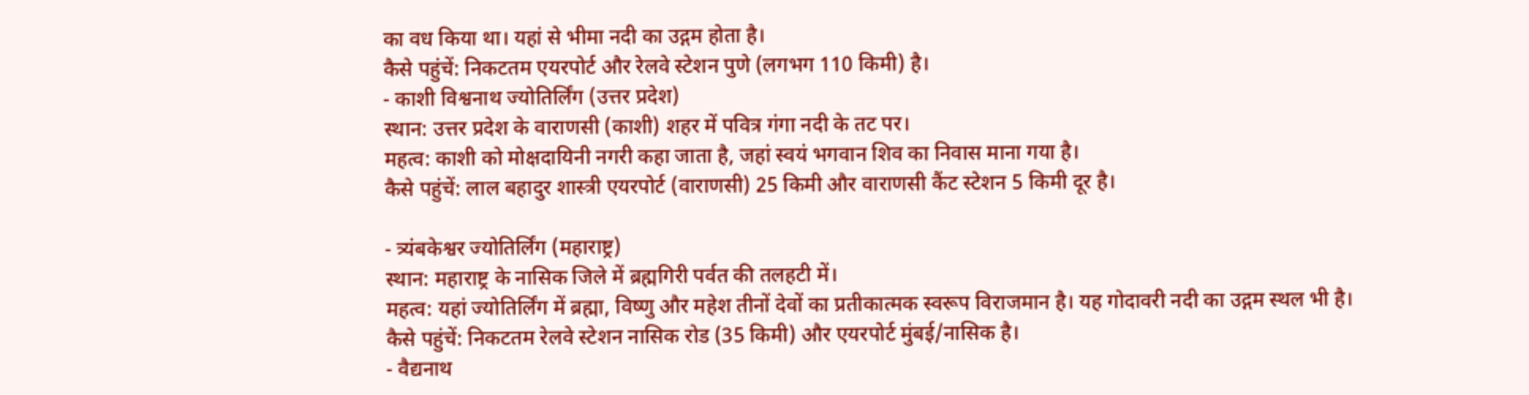का वध किया था। यहां से भीमा नदी का उद्गम होता है।
कैसे पहुंचें: निकटतम एयरपोर्ट और रेलवे स्टेशन पुणे (लगभग 110 किमी) है।
- काशी विश्वनाथ ज्योतिर्लिंग (उत्तर प्रदेश)
स्थान: उत्तर प्रदेश के वाराणसी (काशी) शहर में पवित्र गंगा नदी के तट पर।
महत्व: काशी को मोक्षदायिनी नगरी कहा जाता है, जहां स्वयं भगवान शिव का निवास माना गया है।
कैसे पहुंचें: लाल बहादुर शास्त्री एयरपोर्ट (वाराणसी) 25 किमी और वाराणसी कैंट स्टेशन 5 किमी दूर है।

- त्र्यंबकेश्वर ज्योतिर्लिंग (महाराष्ट्र)
स्थान: महाराष्ट्र के नासिक जिले में ब्रह्मगिरी पर्वत की तलहटी में।
महत्व: यहां ज्योतिर्लिंग में ब्रह्मा, विष्णु और महेश तीनों देवों का प्रतीकात्मक स्वरूप विराजमान है। यह गोदावरी नदी का उद्गम स्थल भी है।
कैसे पहुंचें: निकटतम रेलवे स्टेशन नासिक रोड (35 किमी) और एयरपोर्ट मुंबई/नासिक है।
- वैद्यनाथ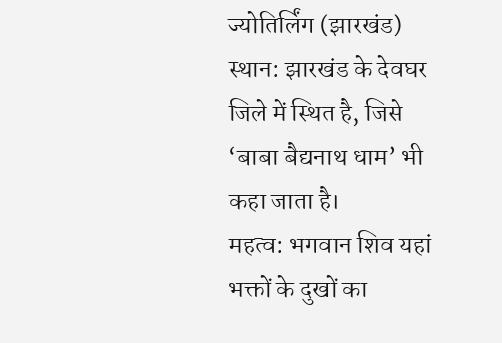ज्योतिर्लिंग (झारखंड)
स्थान: झारखंड के देवघर जिले में स्थित है, जिसे ‘बाबा बैद्यनाथ धाम’ भी कहा जाता है।
महत्व: भगवान शिव यहां भक्तों के दुखों का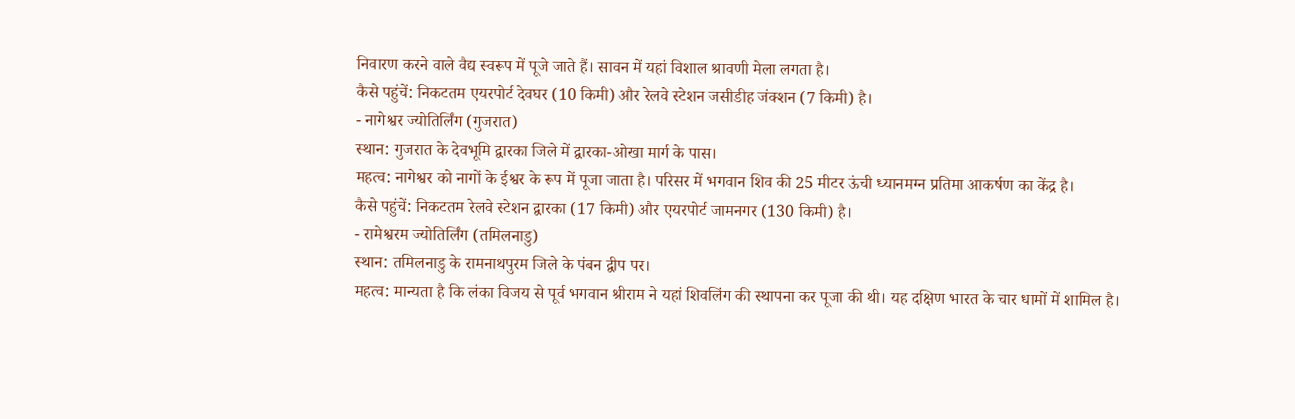निवारण करने वाले वैद्य स्वरूप में पूजे जाते हैं। सावन में यहां विशाल श्रावणी मेला लगता है।
कैसे पहुंचें: निकटतम एयरपोर्ट देवघर (10 किमी) और रेलवे स्टेशन जसीडीह जंक्शन (7 किमी) है।
- नागेश्वर ज्योतिर्लिंग (गुजरात)
स्थान: गुजरात के देवभूमि द्वारका जिले में द्वारका-ओखा मार्ग के पास।
महत्व: नागेश्वर को नागों के ईश्वर के रूप में पूजा जाता है। परिसर में भगवान शिव की 25 मीटर ऊंची ध्यानमग्न प्रतिमा आकर्षण का केंद्र है।
कैसे पहुंचें: निकटतम रेलवे स्टेशन द्वारका (17 किमी) और एयरपोर्ट जामनगर (130 किमी) है।
- रामेश्वरम ज्योतिर्लिंग (तमिलनाडु)
स्थान: तमिलनाडु के रामनाथपुरम जिले के पंबन द्वीप पर।
महत्व: मान्यता है कि लंका विजय से पूर्व भगवान श्रीराम ने यहां शिवलिंग की स्थापना कर पूजा की थी। यह दक्षिण भारत के चार धामों में शामिल है।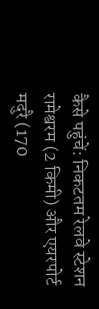कैसे पहुंचें: निकटतम रेलवे स्टेशन रामेश्वरम (2 किमी) और एयरपोर्ट मदुरै (170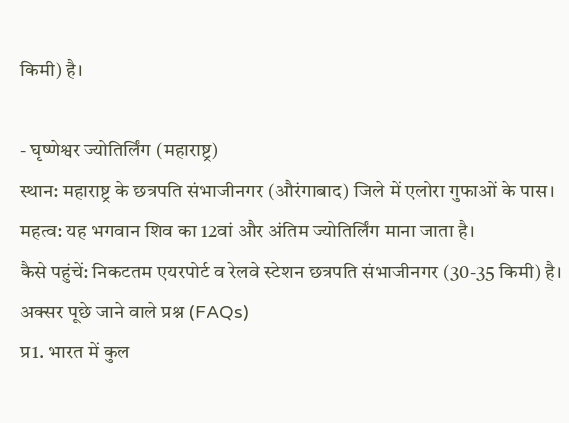किमी) है।

- घृष्णेश्वर ज्योतिर्लिंग (महाराष्ट्र)
स्थान: महाराष्ट्र के छत्रपति संभाजीनगर (औरंगाबाद) जिले में एलोरा गुफाओं के पास।
महत्व: यह भगवान शिव का 12वां और अंतिम ज्योतिर्लिंग माना जाता है।
कैसे पहुंचें: निकटतम एयरपोर्ट व रेलवे स्टेशन छत्रपति संभाजीनगर (30-35 किमी) है।
अक्सर पूछे जाने वाले प्रश्न (FAQs)
प्र1. भारत में कुल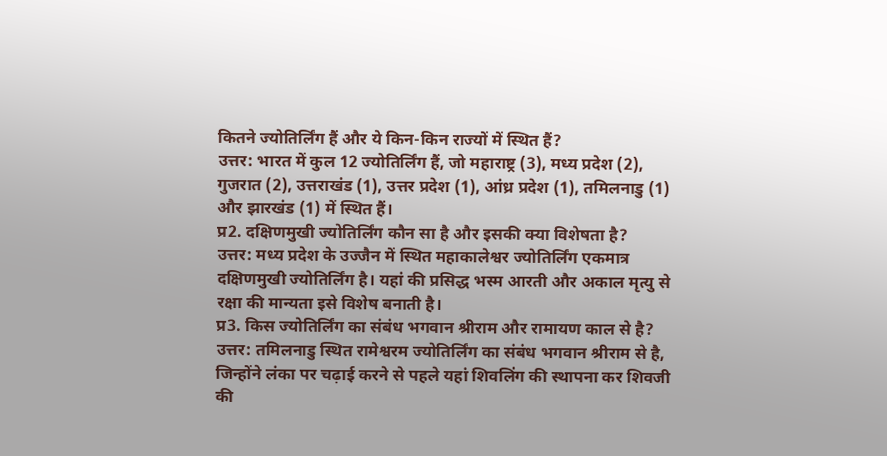कितने ज्योतिर्लिंग हैं और ये किन-किन राज्यों में स्थित हैं?
उत्तर: भारत में कुल 12 ज्योतिर्लिंग हैं, जो महाराष्ट्र (3), मध्य प्रदेश (2), गुजरात (2), उत्तराखंड (1), उत्तर प्रदेश (1), आंध्र प्रदेश (1), तमिलनाडु (1) और झारखंड (1) में स्थित हैं।
प्र2. दक्षिणमुखी ज्योतिर्लिंग कौन सा है और इसकी क्या विशेषता है?
उत्तर: मध्य प्रदेश के उज्जैन में स्थित महाकालेश्वर ज्योतिर्लिंग एकमात्र दक्षिणमुखी ज्योतिर्लिंग है। यहां की प्रसिद्ध भस्म आरती और अकाल मृत्यु से रक्षा की मान्यता इसे विशेष बनाती है।
प्र3. किस ज्योतिर्लिंग का संबंध भगवान श्रीराम और रामायण काल से है?
उत्तर: तमिलनाडु स्थित रामेश्वरम ज्योतिर्लिंग का संबंध भगवान श्रीराम से है, जिन्होंने लंका पर चढ़ाई करने से पहले यहां शिवलिंग की स्थापना कर शिवजी की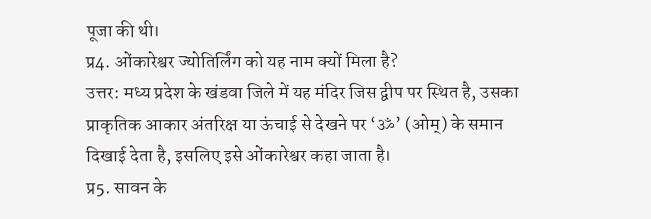पूजा की थी।
प्र4. ओंकारेश्वर ज्योतिर्लिंग को यह नाम क्यों मिला है?
उत्तर: मध्य प्रदेश के खंडवा जिले में यह मंदिर जिस द्वीप पर स्थित है, उसका प्राकृतिक आकार अंतरिक्ष या ऊंचाई से देखने पर ‘ॐ’ (ओम्) के समान दिखाई देता है, इसलिए इसे ओंकारेश्वर कहा जाता है।
प्र5. सावन के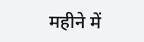महीने में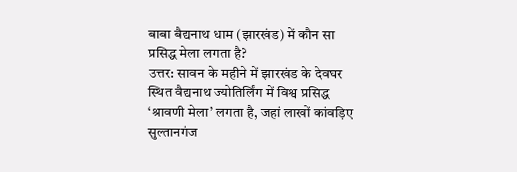बाबा बैद्यनाथ धाम (झारखंड) में कौन सा प्रसिद्ध मेला लगता है?
उत्तर: सावन के महीने में झारखंड के देवघर स्थित वैद्यनाथ ज्योतिर्लिंग में विश्व प्रसिद्ध ‘श्रावणी मेला’ लगता है, जहां लाखों कांवड़िए सुल्तानगंज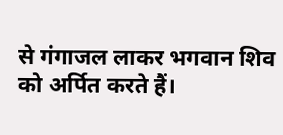से गंगाजल लाकर भगवान शिव को अर्पित करते हैं।